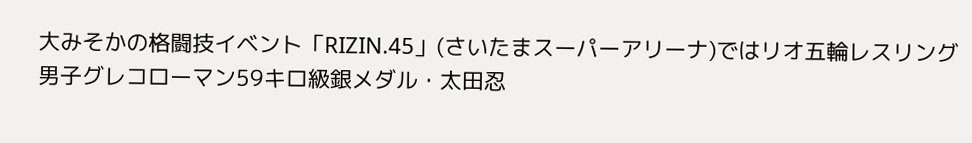大みそかの格闘技イベント「RIZIN.45」(さいたまスーパーアリーナ)ではリオ五輪レスリング男子グレコローマン59キロ級銀メダル・太田忍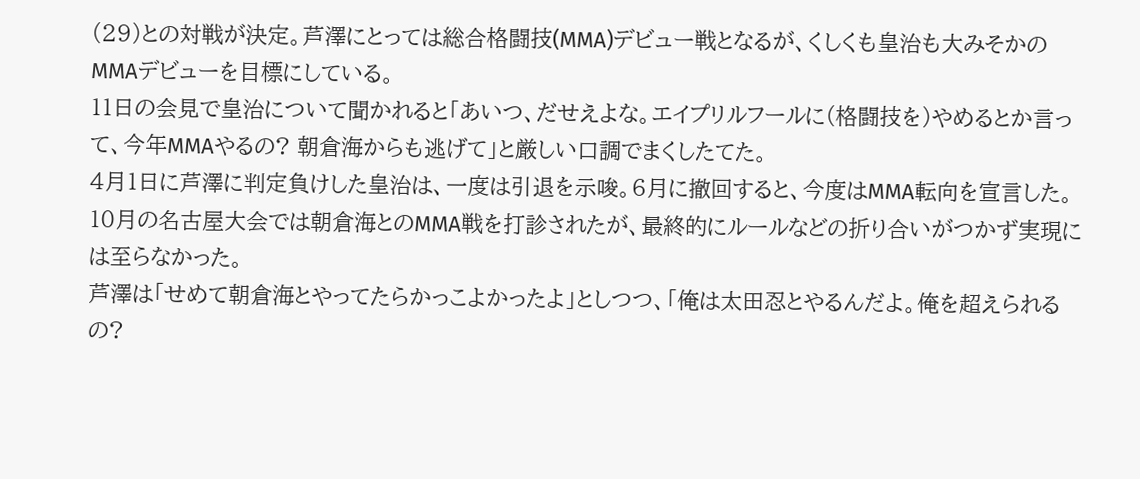(29)との対戦が決定。芦澤にとっては総合格闘技(MMA)デビュー戦となるが、くしくも皇治も大みそかのMMAデビューを目標にしている。
11日の会見で皇治について聞かれると「あいつ、だせえよな。エイプリルフールに(格闘技を)やめるとか言って、今年MMAやるの? 朝倉海からも逃げて」と厳しい口調でまくしたてた。
4月1日に芦澤に判定負けした皇治は、一度は引退を示唆。6月に撤回すると、今度はMMA転向を宣言した。10月の名古屋大会では朝倉海とのMMA戦を打診されたが、最終的にルールなどの折り合いがつかず実現には至らなかった。
芦澤は「せめて朝倉海とやってたらかっこよかったよ」としつつ、「俺は太田忍とやるんだよ。俺を超えられるの?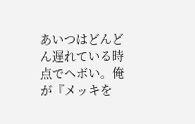あいつはどんどん遅れている時点でヘボい。俺が『メッキを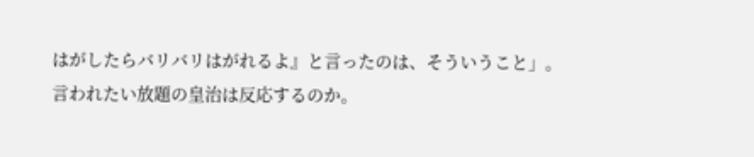はがしたらバリバリはがれるよ』と言ったのは、そういうこと」。言われたい放題の皇治は反応するのか。